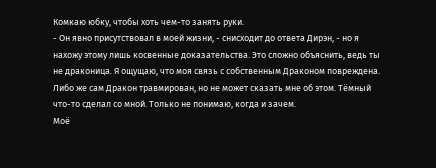Комкаю юбку, чтобы хоть чем-то занять руки.
- Он явно присутствовал в моей жизни, - снисходит до ответа Дирэн, - но я нахожу этому лишь косвенные доказательства. Это сложно объяснить, ведь ты не драконица. Я ощущаю, что моя связь с собственным Драконом повреждена. Либо же сам Дракон травмирован, но не может сказать мне об этом. Тёмный что-то сделал со мной. Только не понимаю, когда и зачем.
Моё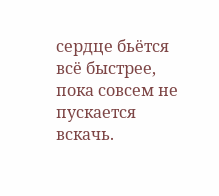сердце бьётся всё быстрее, пока совсем не пускается вскачь.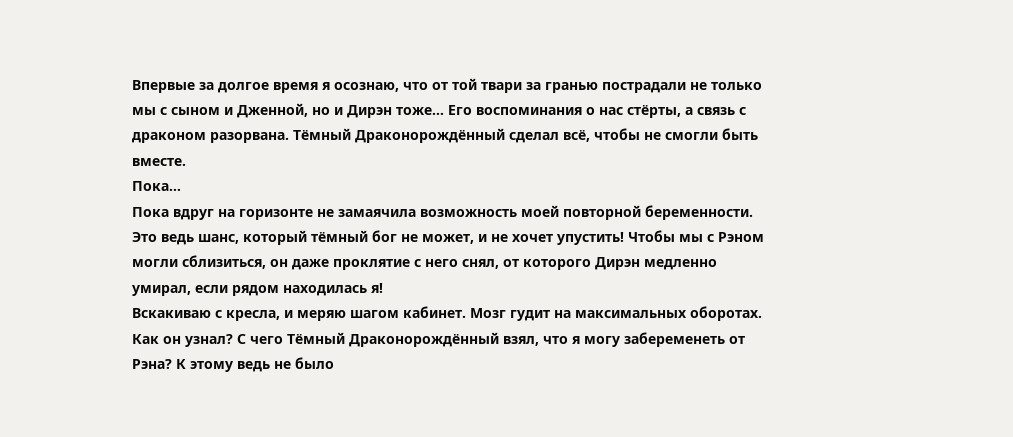Впервые за долгое время я осознаю, что от той твари за гранью пострадали не только мы с сыном и Дженной, но и Дирэн тоже… Его воспоминания о нас стёрты, а связь с драконом разорвана. Тёмный Драконорождённый сделал всё, чтобы не смогли быть вместе.
Пока…
Пока вдруг на горизонте не замаячила возможность моей повторной беременности. Это ведь шанс, который тёмный бог не может, и не хочет упустить! Чтобы мы с Рэном могли сблизиться, он даже проклятие с него снял, от которого Дирэн медленно умирал, если рядом находилась я!
Вскакиваю с кресла, и меряю шагом кабинет. Мозг гудит на максимальных оборотах. Как он узнал? С чего Тёмный Драконорождённый взял, что я могу забеременеть от Рэна? К этому ведь не было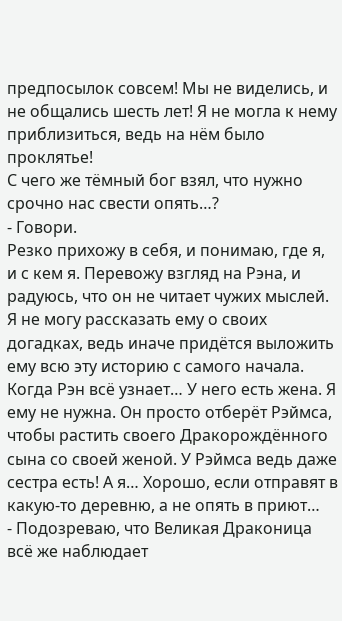предпосылок совсем! Мы не виделись, и не общались шесть лет! Я не могла к нему приблизиться, ведь на нём было проклятье!
С чего же тёмный бог взял, что нужно срочно нас свести опять…?
- Говори.
Резко прихожу в себя, и понимаю, где я, и с кем я. Перевожу взгляд на Рэна, и радуюсь, что он не читает чужих мыслей.
Я не могу рассказать ему о своих догадках, ведь иначе придётся выложить ему всю эту историю с самого начала.
Когда Рэн всё узнает… У него есть жена. Я ему не нужна. Он просто отберёт Рэймса, чтобы растить своего Дракорождённого сына со своей женой. У Рэймса ведь даже сестра есть! А я… Хорошо, если отправят в какую-то деревню, а не опять в приют…
- Подозреваю, что Великая Драконица всё же наблюдает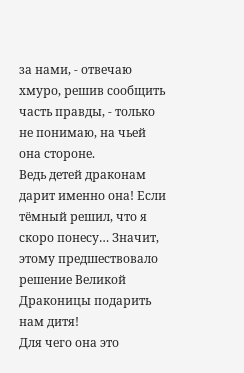за нами, - отвечаю хмуро, решив сообщить часть правды, - только не понимаю, на чьей она стороне.
Ведь детей драконам дарит именно она! Если тёмный решил, что я скоро понесу… Значит, этому предшествовало решение Великой Драконицы подарить нам дитя!
Для чего она это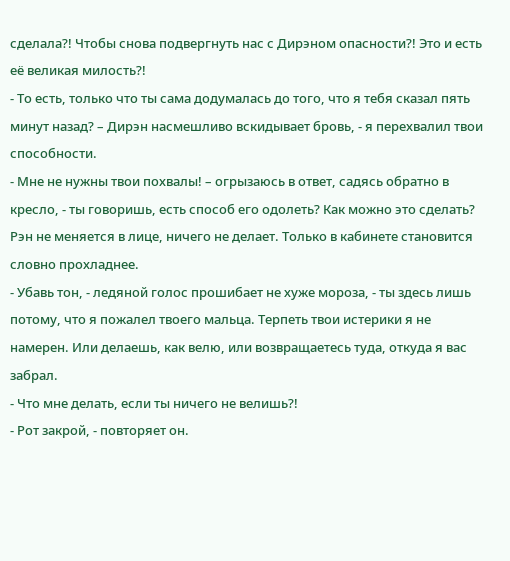сделала?! Чтобы снова подвергнуть нас с Дирэном опасности?! Это и есть её великая милость?!
- То есть, только что ты сама додумалась до того, что я тебя сказал пять минут назад? – Дирэн насмешливо вскидывает бровь, - я перехвалил твои способности.
- Мне не нужны твои похвалы! – огрызаюсь в ответ, садясь обратно в кресло, - ты говоришь, есть способ его одолеть? Как можно это сделать?
Рэн не меняется в лице, ничего не делает. Только в кабинете становится словно прохладнее.
- Убавь тон, - ледяной голос прошибает не хуже мороза, - ты здесь лишь потому, что я пожалел твоего мальца. Терпеть твои истерики я не намерен. Или делаешь, как велю, или возвращаетесь туда, откуда я вас забрал.
- Что мне делать, если ты ничего не велишь?!
- Рот закрой, - повторяет он.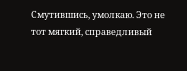Смутившись, умолкаю. Это не тот мягкий, справедливый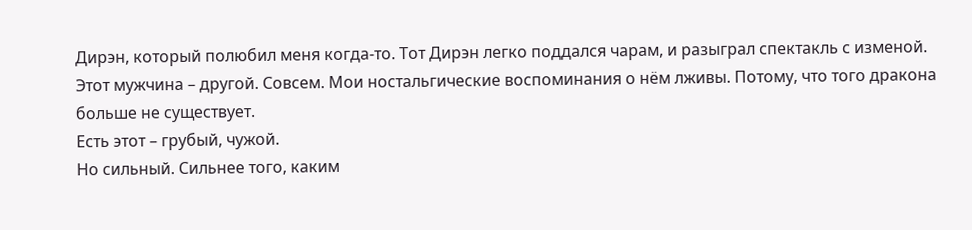Дирэн, который полюбил меня когда-то. Тот Дирэн легко поддался чарам, и разыграл спектакль с изменой.
Этот мужчина – другой. Совсем. Мои ностальгические воспоминания о нём лживы. Потому, что того дракона больше не существует.
Есть этот – грубый, чужой.
Но сильный. Сильнее того, каким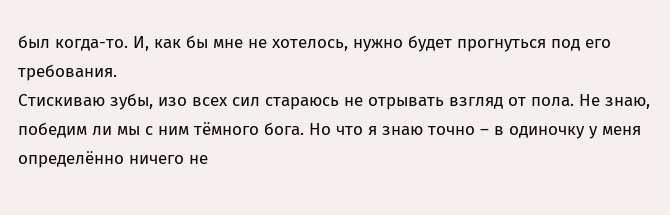был когда-то. И, как бы мне не хотелось, нужно будет прогнуться под его требования.
Стискиваю зубы, изо всех сил стараюсь не отрывать взгляд от пола. Не знаю, победим ли мы с ним тёмного бога. Но что я знаю точно – в одиночку у меня определённо ничего не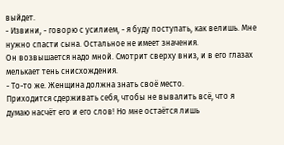выйдет.
- Извини, - говорю с усилием, - я буду поступать, как велишь. Мне нужно спасти сына. Остальное не имеет значения.
Он возвышается надо мной. Смотрит сверху вниз, и в его глазах мелькает тень снисхождения.
- То-то же. Женщина должна знать своё место.
Приходится сдерживать себя, чтобы не вывалить всё, что я думаю насчёт его и его слов! Но мне остаётся лишь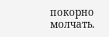покорно молчать.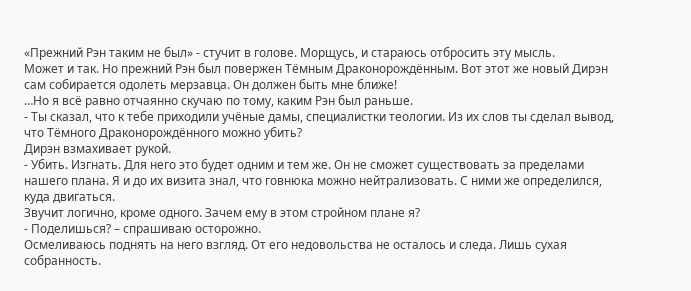«Прежний Рэн таким не был» - стучит в голове. Морщусь, и стараюсь отбросить эту мысль.
Может и так. Но прежний Рэн был повержен Тёмным Драконорождённым. Вот этот же новый Дирэн сам собирается одолеть мерзавца. Он должен быть мне ближе!
…Но я всё равно отчаянно скучаю по тому, каким Рэн был раньше.
- Ты сказал, что к тебе приходили учёные дамы, специалистки теологии. Из их слов ты сделал вывод, что Тёмного Драконорождённого можно убить?
Дирэн взмахивает рукой.
- Убить. Изгнать. Для него это будет одним и тем же. Он не сможет существовать за пределами нашего плана. Я и до их визита знал, что говнюка можно нейтрализовать. С ними же определился, куда двигаться.
Звучит логично, кроме одного. Зачем ему в этом стройном плане я?
- Поделишься? – спрашиваю осторожно.
Осмеливаюсь поднять на него взгляд. От его недовольства не осталось и следа. Лишь сухая собранность.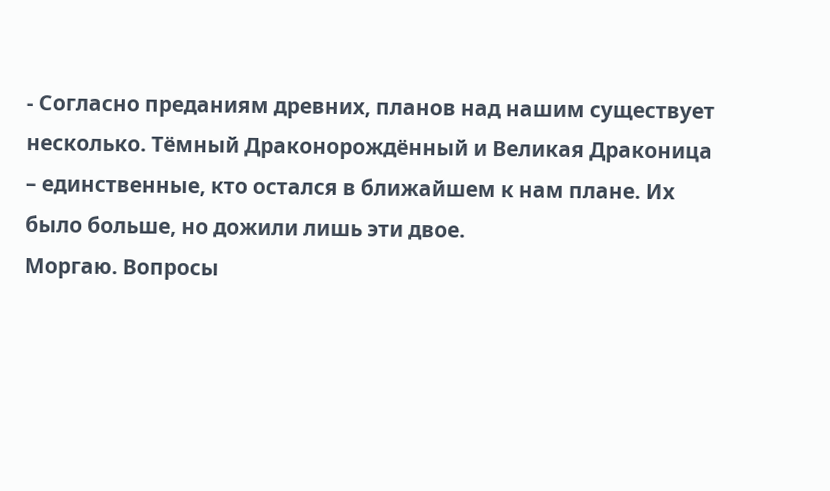- Согласно преданиям древних, планов над нашим существует несколько. Тёмный Драконорождённый и Великая Драконица – единственные, кто остался в ближайшем к нам плане. Их было больше, но дожили лишь эти двое.
Моргаю. Вопросы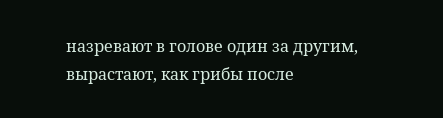назревают в голове один за другим, вырастают, как грибы после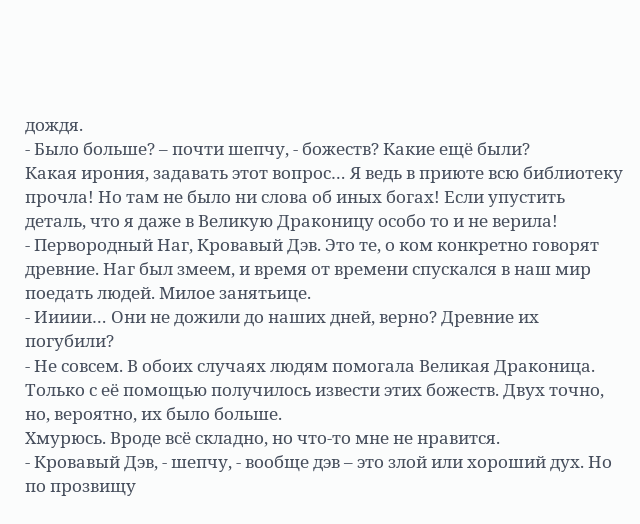дождя.
- Было больше? – почти шепчу, - божеств? Какие ещё были?
Какая ирония, задавать этот вопрос… Я ведь в приюте всю библиотеку прочла! Но там не было ни слова об иных богах! Если упустить деталь, что я даже в Великую Драконицу особо то и не верила!
- Первородный Наг, Кровавый Дэв. Это те, о ком конкретно говорят древние. Наг был змеем, и время от времени спускался в наш мир поедать людей. Милое занятьице.
- Иииии… Они не дожили до наших дней, верно? Древние их погубили?
- Не совсем. В обоих случаях людям помогала Великая Драконица. Только с её помощью получилось извести этих божеств. Двух точно, но, вероятно, их было больше.
Хмурюсь. Вроде всё складно, но что-то мне не нравится.
- Кровавый Дэв, - шепчу, - вообще дэв – это злой или хороший дух. Но по прозвищу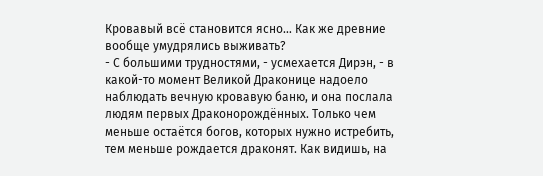Кровавый всё становится ясно… Как же древние вообще умудрялись выживать?
- С большими трудностями, - усмехается Дирэн, - в какой-то момент Великой Драконице надоело наблюдать вечную кровавую баню, и она послала людям первых Драконорождённых. Только чем меньше остаётся богов, которых нужно истребить, тем меньше рождается драконят. Как видишь, на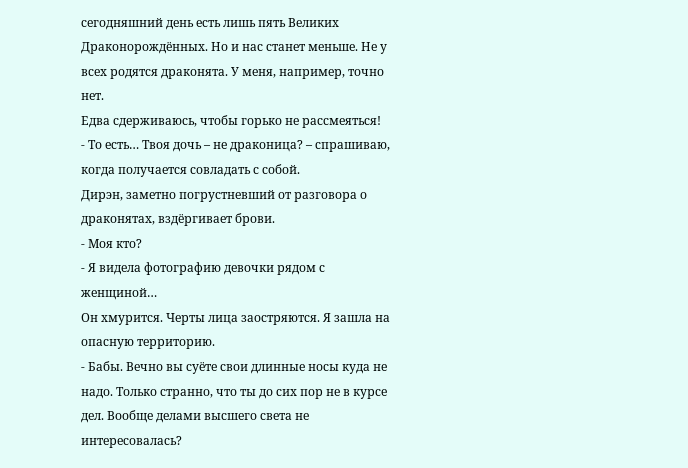сегодняшний день есть лишь пять Великих Драконорождённых. Но и нас станет меньше. Не у всех родятся драконята. У меня, например, точно нет.
Едва сдерживаюсь, чтобы горько не рассмеяться!
- То есть… Твоя дочь – не драконица? – спрашиваю, когда получается совладать с собой.
Дирэн, заметно погрустневший от разговора о драконятах, вздёргивает брови.
- Моя кто?
- Я видела фотографию девочки рядом с женщиной…
Он хмурится. Черты лица заостряются. Я зашла на опасную территорию.
- Бабы. Вечно вы суёте свои длинные носы куда не надо. Только странно, что ты до сих пор не в курсе дел. Вообще делами высшего света не интересовалась?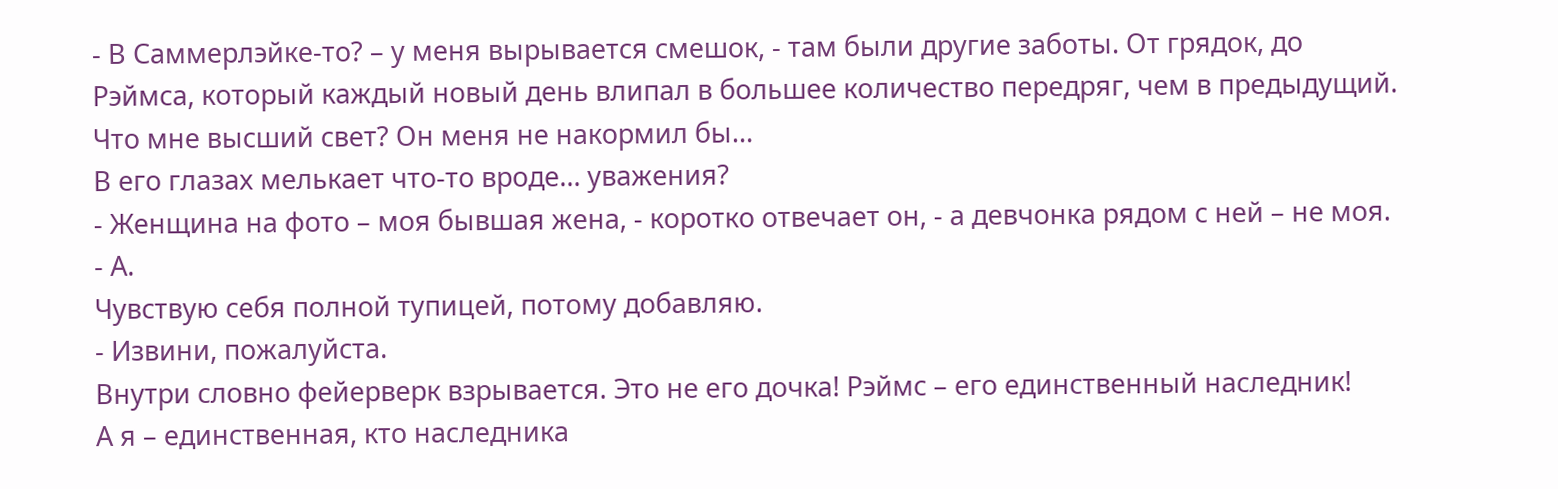- В Саммерлэйке-то? – у меня вырывается смешок, - там были другие заботы. От грядок, до Рэймса, который каждый новый день влипал в большее количество передряг, чем в предыдущий. Что мне высший свет? Он меня не накормил бы…
В его глазах мелькает что-то вроде… уважения?
- Женщина на фото – моя бывшая жена, - коротко отвечает он, - а девчонка рядом с ней – не моя.
- А.
Чувствую себя полной тупицей, потому добавляю.
- Извини, пожалуйста.
Внутри словно фейерверк взрывается. Это не его дочка! Рэймс – его единственный наследник!
А я – единственная, кто наследника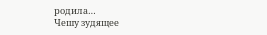родила…
Чешу зудящее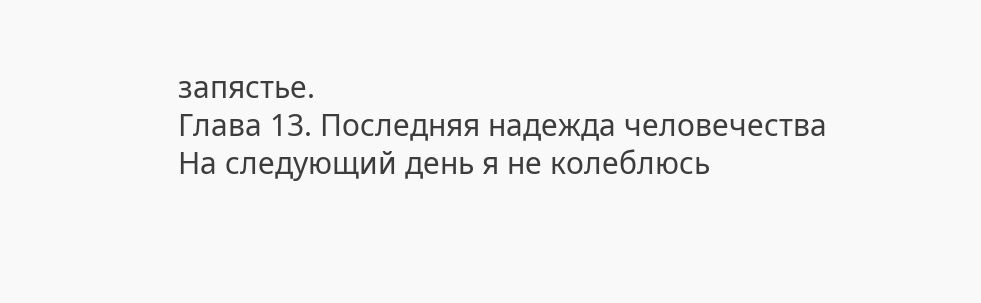запястье.
Глава 13. Последняя надежда человечества
На следующий день я не колеблюсь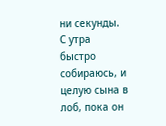ни секунды. С утра быстро собираюсь, и целую сына в лоб, пока он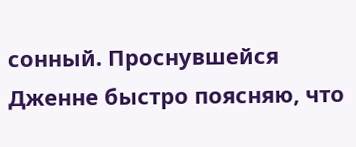сонный. Проснувшейся Дженне быстро поясняю, что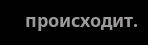происходит.